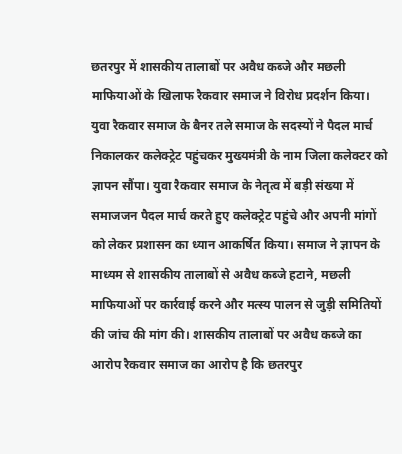छतरपुर में शासकीय तालाबों पर अवैध कब्जे और मछली माफियाओं के खिलाफ रैकवार समाज ने विरोध प्रदर्शन किया। युवा रैकवार समाज के बैनर तले समाज के सदस्यों ने पैदल मार्च निकालकर कलेक्ट्रेट पहुंचकर मुख्यमंत्री के नाम जिला कलेक्टर को ज्ञापन सौंपा। युवा रैकवार समाज के नेतृत्व में बड़ी संख्या में समाजजन पैदल मार्च करते हुए कलेक्ट्रेट पहुंचे और अपनी मांगों को लेकर प्रशासन का ध्यान आकर्षित किया। समाज ने ज्ञापन के माध्यम से शासकीय तालाबों से अवैध कब्जे हटाने, मछली माफियाओं पर कार्रवाई करने और मत्स्य पालन से जुड़ी समितियों की जांच की मांग की। शासकीय तालाबों पर अवैध कब्जे का आरोप रैकवार समाज का आरोप है कि छतरपुर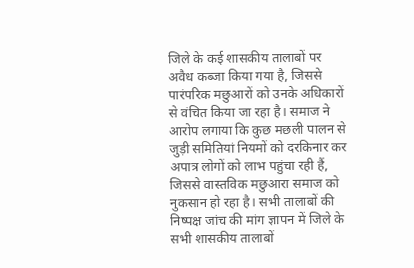जिले के कई शासकीय तालाबों पर अवैध कब्जा किया गया है, जिससे पारंपरिक मछुआरों को उनके अधिकारों से वंचित किया जा रहा है। समाज ने आरोप लगाया कि कुछ मछली पालन से जुड़ी समितियां नियमों को दरकिनार कर अपात्र लोगों को लाभ पहुंचा रही हैं, जिससे वास्तविक मछुआरा समाज को नुकसान हो रहा है। सभी तालाबों की निष्पक्ष जांच की मांग ज्ञापन में जिले के सभी शासकीय तालाबों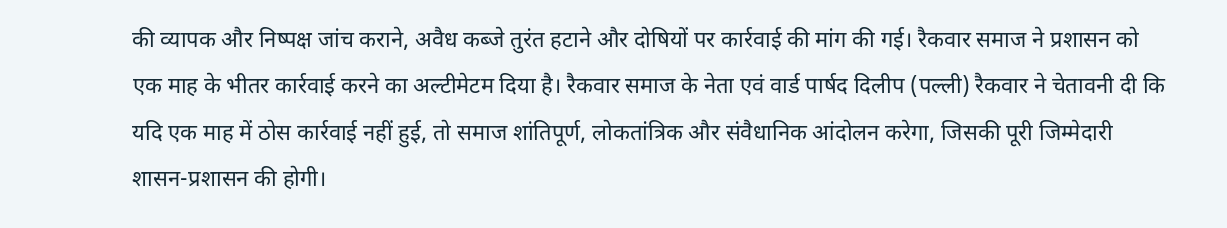की व्यापक और निष्पक्ष जांच कराने, अवैध कब्जे तुरंत हटाने और दोषियों पर कार्रवाई की मांग की गई। रैकवार समाज ने प्रशासन को एक माह के भीतर कार्रवाई करने का अल्टीमेटम दिया है। रैकवार समाज के नेता एवं वार्ड पार्षद दिलीप (पल्ली) रैकवार ने चेतावनी दी कि यदि एक माह में ठोस कार्रवाई नहीं हुई, तो समाज शांतिपूर्ण, लोकतांत्रिक और संवैधानिक आंदोलन करेगा, जिसकी पूरी जिम्मेदारी शासन-प्रशासन की होगी।